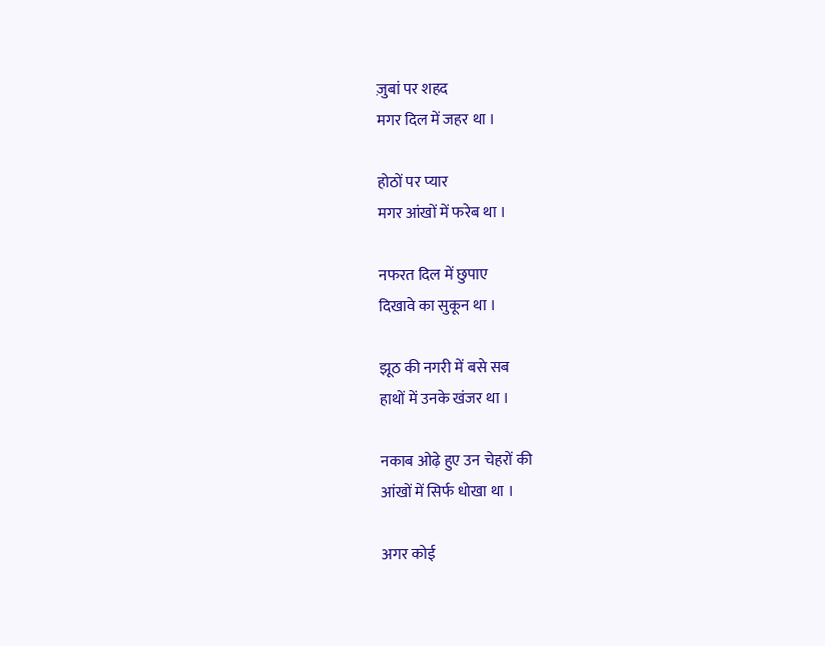ज़ुबां पर शहद
मगर दिल में जहर था ।

होठों पर प्यार
मगर आंखों में फरेब था ।

नफरत दिल में छुपाए
दिखावे का सुकून था ।

झूठ की नगरी में बसे सब
हाथों में उनके खंजर था ।

नकाब ओढ़े हुए उन चेहरों की
आंखों में सिर्फ धोखा था ।

अगर कोई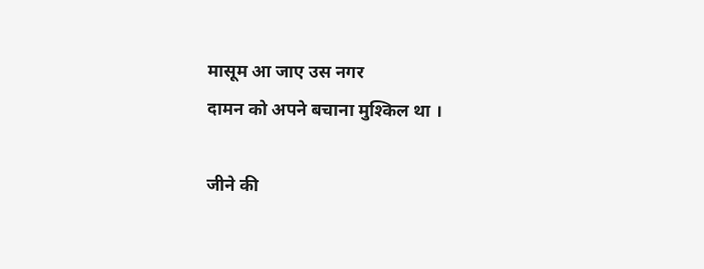मासूम आ जाए उस नगर
दामन को अपने बचाना मुश्किल था ।

जीने की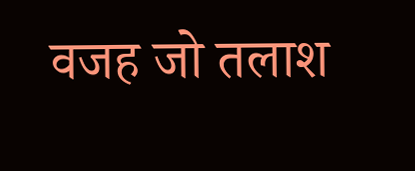वजह जो तलाश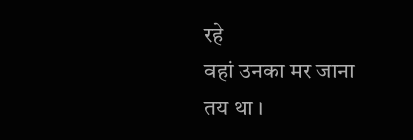रहे
वहां उनका मर जाना तय था ।